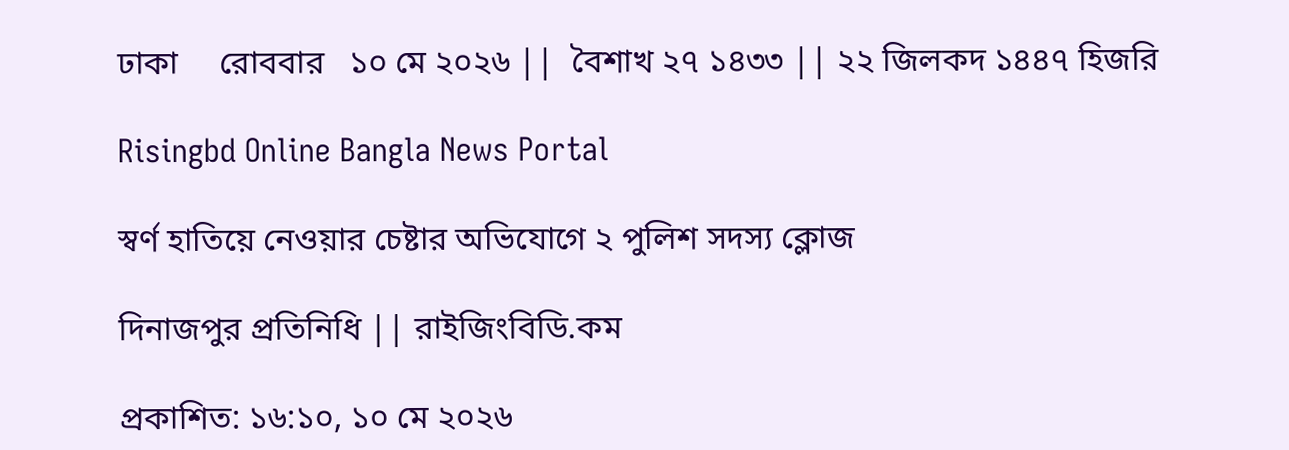ঢাকা     রোববার   ১০ মে ২০২৬ ||  বৈশাখ ২৭ ১৪৩৩ || ২২ জিলকদ ১৪৪৭ হিজরি

Risingbd Online Bangla News Portal

স্বর্ণ হাতিয়ে নেওয়ার চেষ্টার অভিযোগে ২ পুলিশ সদস্য ক্লোজ

দিনাজপুর প্রতিনিধি || রাইজিংবিডি.কম

প্রকাশিত: ১৬:১০, ১০ মে ২০২৬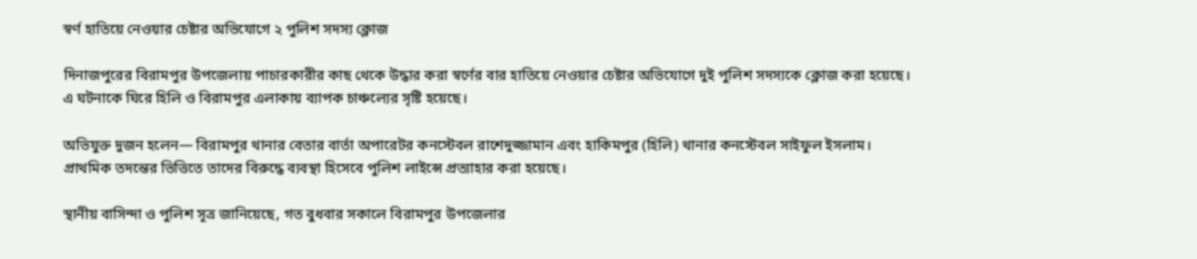স্বর্ণ হাতিয়ে নেওয়ার চেষ্টার অভিযোগে ২ পুলিশ সদস্য ক্লোজ

দিনাজপুরের বিরামপুর উপজেলায় পাচারকারীর কাছ থেকে উদ্ধার করা স্বর্ণের বার হাতিয়ে নেওয়ার চেষ্টার অভিযোগে দুই পুলিশ সদস্যকে ক্লোজ করা হয়েছে। এ ঘটনাকে ঘিরে হিলি ও বিরামপুর এলাকায় ব্যাপক চাঞ্চল্যের সৃষ্টি হয়েছে।

অভিযুক্ত দুজন হলেন— বিরামপুর থানার বেতার বার্তা অপারেটর কনস্টেবল রাশেদুজ্জামান এবং হাকিমপুর (হিলি) থানার কনস্টেবল সাইফুল ইসলাম। প্রাথমিক তদন্তের ভিত্তিতে তাদের বিরুদ্ধে ব্যবস্থা হিসেবে পুলিশ লাইন্সে প্রত্যাহার করা হয়েছে।

স্থানীয় বাসিন্দা ও পুলিশ সূত্র জানিয়েছে, গত বুধবার সকালে বিরামপুর উপজেলার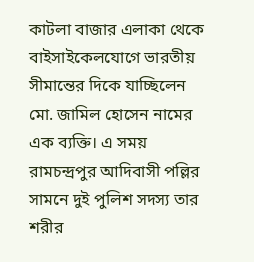কাটলা বাজার এলাকা থেকে বাইসাইকেলযোগে ভারতীয় সীমান্তের দিকে যাচ্ছিলেন মো. জামিল হোসেন নামের এক ব্যক্তি। এ সময় রামচন্দ্রপুর আদিবাসী পল্লির সামনে দুই পুলিশ সদস্য তার শরীর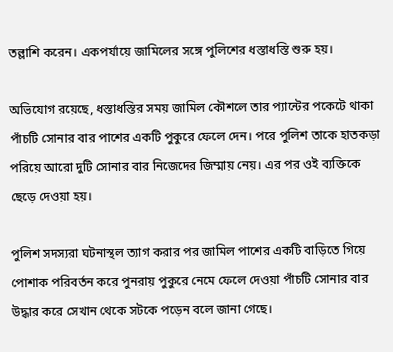তল্লাশি করেন। একপর্যায়ে জামিলের সঙ্গে পুলিশের ধস্তাধস্তি শুরু হয়।

অভিযোগ রয়েছে, ধস্তাধস্তির সময় জামিল কৌশলে তার প্যান্টের পকেটে থাকা পাঁচটি সোনার বার পাশের একটি পুকুরে ফেলে দেন। পরে পুলিশ তাকে হাতকড়া পরিয়ে আরো দুটি সোনার বার নিজেদের জিম্মায় নেয়। এর পর ওই ব্যক্তিকে ছেড়ে দেওয়া হয়।

পুলিশ সদস্যরা ঘটনাস্থল ত্যাগ করার পর জামিল পাশের একটি বাড়িতে গিয়ে পোশাক পরিবর্তন করে পুনরায় পুকুরে নেমে ফেলে দেওয়া পাঁচটি সোনার বার উদ্ধার করে সেখান থেকে সটকে পড়েন বলে জানা গেছে।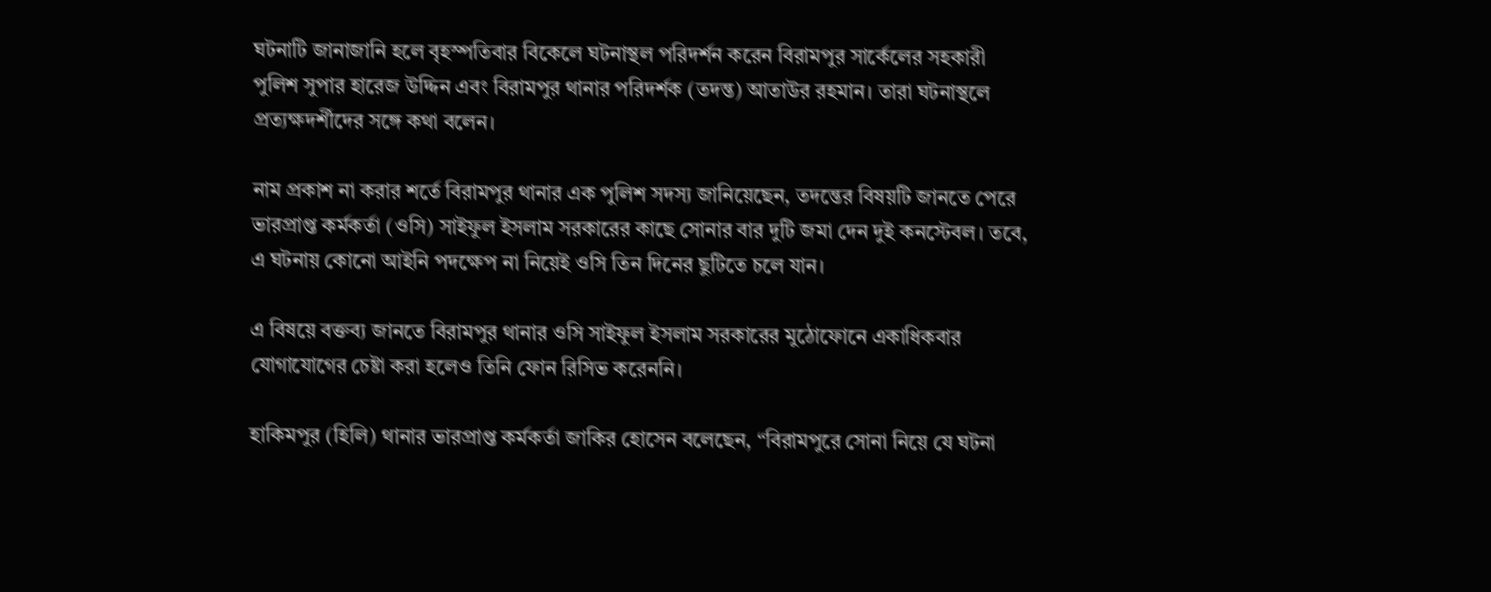ঘটনাটি জানাজানি হলে বৃহস্পতিবার বিকেলে ঘটনাস্থল পরিদর্শন করেন বিরামপুর সার্কেলের সহকারী পুলিশ সুপার হারেজ উদ্দিন এবং বিরামপুর থানার পরিদর্শক (তদন্ত) আতাউর রহমান। তারা ঘটনাস্থলে প্রত্যক্ষদর্শীদের সঙ্গে কথা বলেন।

নাম প্রকাশ না করার শর্তে বিরামপুর থানার এক পুলিশ সদস্য জানিয়েছেন, তদন্তের বিষয়টি জানতে পেরে ভারপ্রাপ্ত কর্মকর্তা (ওসি) সাইফুল ইসলাম সরকারের কাছে সোনার বার দুটি জমা দেন দুই কনস্টেবল। তবে, এ ঘটনায় কোনো আইনি পদক্ষেপ না নিয়েই ওসি তিন দিনের ছুটিতে চলে যান।

এ বিষয়ে বক্তব্য জানতে বিরামপুর থানার ওসি সাইফুল ইসলাম সরকারের মুঠোফোনে একাধিকবার যোগাযোগের চেষ্টা করা হলেও তিনি ফোন রিসিভ করেননি।

হাকিমপুর (হিলি) থানার ভারপ্রাপ্ত কর্মকর্তা জাকির হোসেন বলেছেন, “বিরামপুরে সোনা নিয়ে যে ঘটনা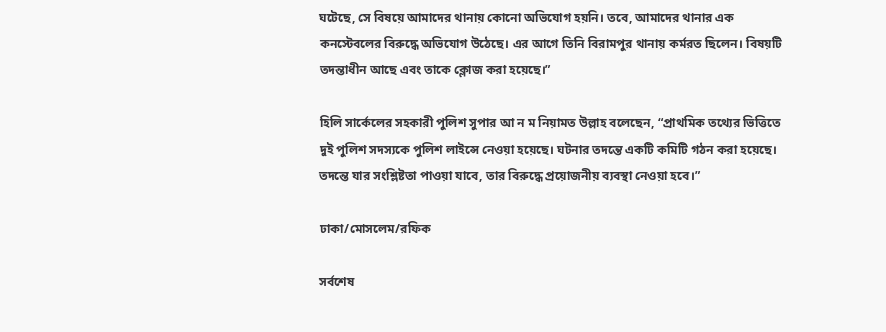ঘটেছে, সে বিষয়ে আমাদের থানায় কোনো অভিযোগ হয়নি। তবে, আমাদের থানার এক কনস্টেবলের বিরুদ্ধে অভিযোগ উঠেছে। এর আগে তিনি বিরামপুর থানায় কর্মরত ছিলেন। বিষয়টি তদন্তাধীন আছে এবং তাকে ক্লোজ করা হয়েছে।”

হিলি সার্কেলের সহকারী পুলিশ সুপার আ ন ম নিয়ামত উল্লাহ বলেছেন, “প্রাথমিক তথ্যের ভিত্তিতে দুই পুলিশ সদস্যকে পুলিশ লাইন্সে নেওয়া হয়েছে। ঘটনার তদন্তে একটি কমিটি গঠন করা হয়েছে। তদন্তে যার সংশ্লিষ্টতা পাওয়া যাবে, তার বিরুদ্ধে প্রয়োজনীয় ব্যবস্থা নেওয়া হবে।”

ঢাকা/মোসলেম/রফিক

সর্বশেষ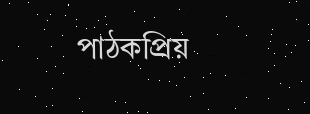পাঠকপ্রিয়